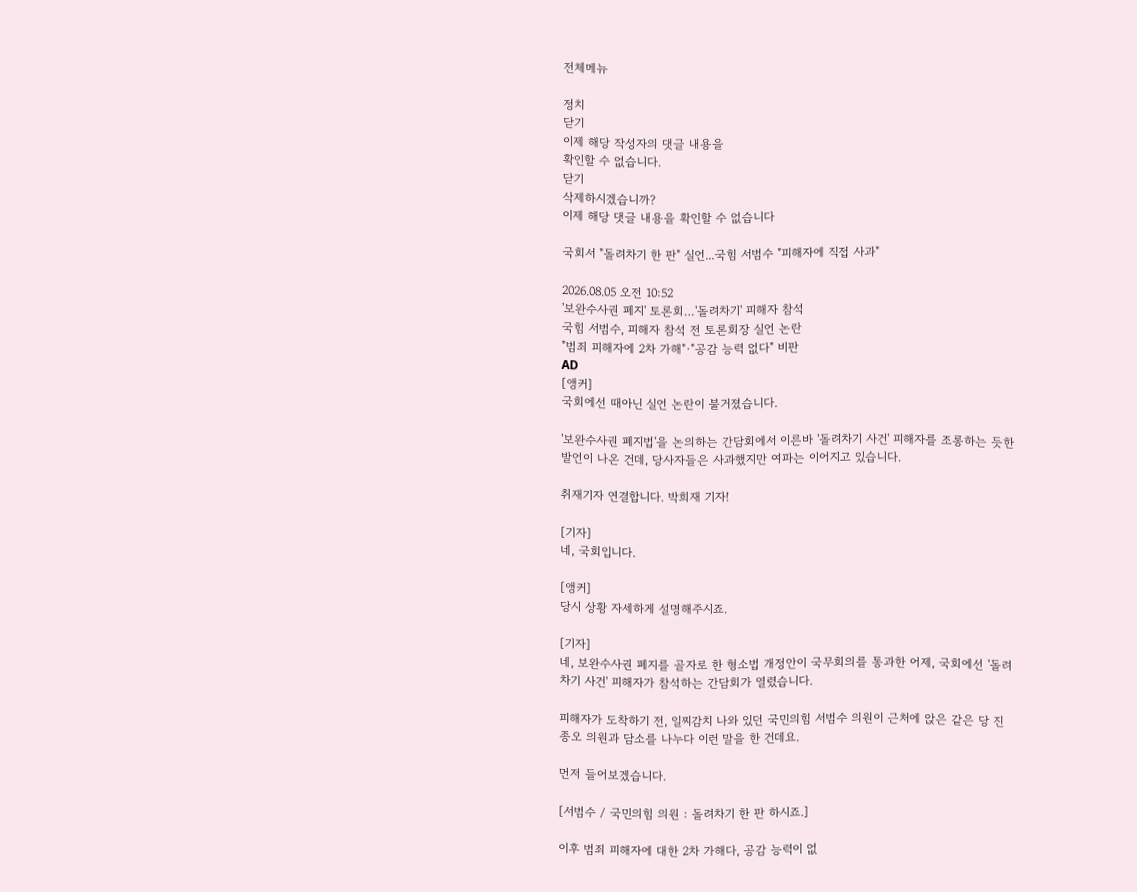전체메뉴

정치
닫기
이제 해당 작성자의 댓글 내용을
확인할 수 없습니다.
닫기
삭제하시겠습니까?
이제 해당 댓글 내용을 확인할 수 없습니다

국회서 "돌려차기 한 판" 실언...국힘 서범수 "피해자에 직접 사과"

2026.08.05 오전 10:52
'보완수사권 폐지' 토론회…'돌려차기' 피해자 참석
국힘 서범수, 피해자 참석 전 토론회장 실언 논란
"범죄 피해자에 2차 가해"·"공감 능력 없다" 비판
AD
[앵커]
국회에선 때아닌 실언 논란이 불거졌습니다.

'보완수사권 폐지법'을 논의하는 간담회에서 이른바 '돌려차기 사건' 피해자를 조롱하는 듯한 발언이 나온 건데, 당사자들은 사과했지만 여파는 이어지고 있습니다.

취재기자 연결합니다. 박희재 기자!

[기자]
네, 국회입니다.

[앵커]
당시 상황 자세하게 설명해주시죠.

[기자]
네, 보완수사권 폐지를 골자로 한 형소법 개정안이 국무회의를 통과한 어제, 국회에선 '돌려차기 사건' 피해자가 참석하는 간담회가 열렸습니다.

피해자가 도착하기 전, 일찌감치 나와 있던 국민의힘 서범수 의원이 근처에 앉은 같은 당 진종오 의원과 담소를 나누다 이런 말을 한 건데요.

먼저 들어보겠습니다.

[서범수 / 국민의힘 의원 : 돌려차기 한 판 하시죠.]

이후 범죄 피해자에 대한 2차 가해다, 공감 능력이 없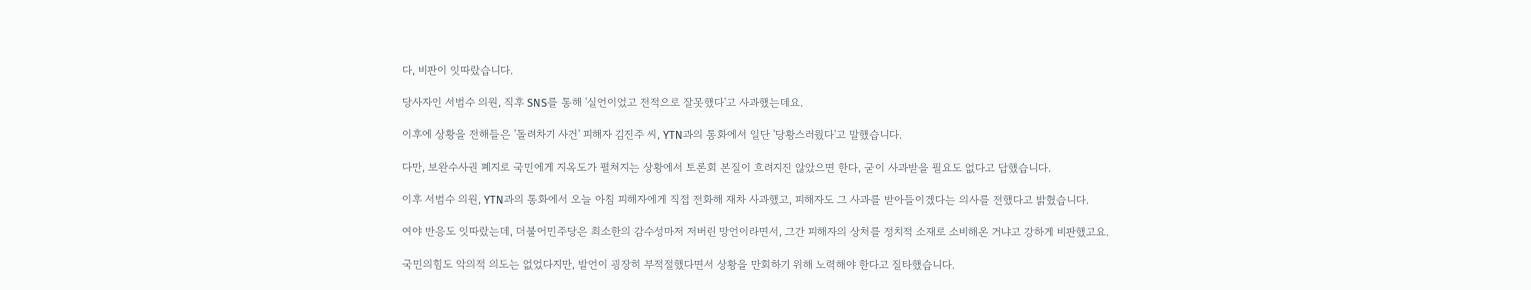다, 비판이 잇따랐습니다.

당사자인 서범수 의원, 직후 SNS를 통해 '실언이었고 전적으로 잘못했다'고 사과했는데요.

이후에 상황을 전해들은 '돌려차기 사건' 피해자 김진주 씨, YTN과의 통화에서 일단 '당황스러웠다'고 말했습니다.

다만, 보완수사권 폐지로 국민에게 지옥도가 펼쳐지는 상황에서 토론회 본질이 흐려지진 않았으면 한다, 굳이 사과받을 필요도 없다고 답했습니다.

이후 서범수 의원, YTN과의 통화에서 오늘 아침 피해자에게 직접 전화해 재차 사과했고, 피해자도 그 사과를 받아들이겠다는 의사를 전했다고 밝혔습니다.

여야 반응도 잇따랐는데, 더불어민주당은 최소한의 감수성마저 저버린 망언이라면서, 그간 피해자의 상처를 정치적 소재로 소비해온 거냐고 강하게 비판했고요.

국민의힘도 악의적 의도는 없었다지만, 발언이 굉장히 부적절했다면서 상황을 만회하기 위해 노력해야 한다고 질타했습니다.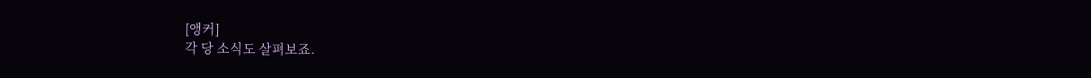[앵커]
각 당 소식도 살펴보죠.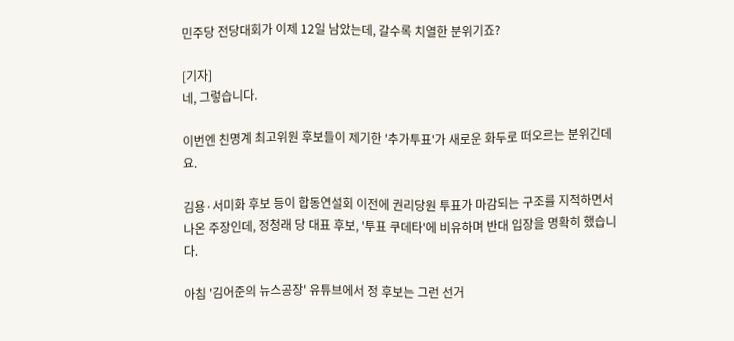민주당 전당대회가 이제 12일 남았는데, 갈수록 치열한 분위기죠?

[기자]
네, 그렇습니다.

이번엔 친명계 최고위원 후보들이 제기한 '추가투표'가 새로운 화두로 떠오르는 분위긴데요.

김용·서미화 후보 등이 합동연설회 이전에 권리당원 투표가 마감되는 구조를 지적하면서 나온 주장인데, 정청래 당 대표 후보, '투표 쿠데타'에 비유하며 반대 입장을 명확히 했습니다.

아침 '김어준의 뉴스공장' 유튜브에서 정 후보는 그런 선거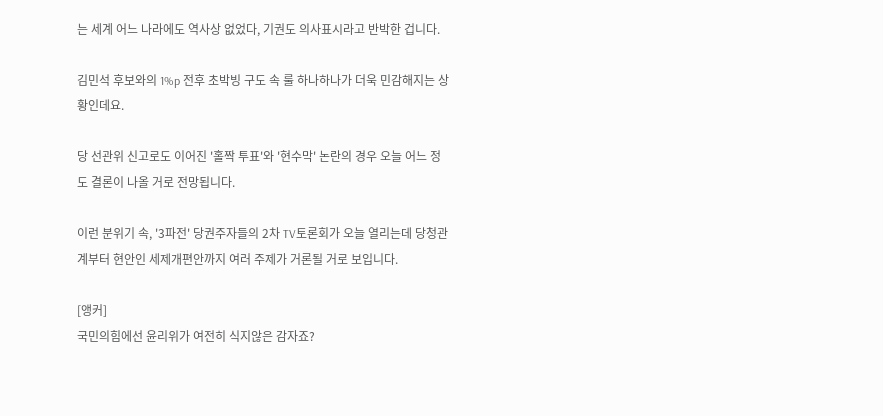는 세계 어느 나라에도 역사상 없었다, 기권도 의사표시라고 반박한 겁니다.

김민석 후보와의 1%p 전후 초박빙 구도 속 룰 하나하나가 더욱 민감해지는 상황인데요.

당 선관위 신고로도 이어진 '홀짝 투표'와 '현수막' 논란의 경우 오늘 어느 정도 결론이 나올 거로 전망됩니다.

이런 분위기 속, '3파전' 당권주자들의 2차 TV토론회가 오늘 열리는데 당청관계부터 현안인 세제개편안까지 여러 주제가 거론될 거로 보입니다.

[앵커]
국민의힘에선 윤리위가 여전히 식지않은 감자죠?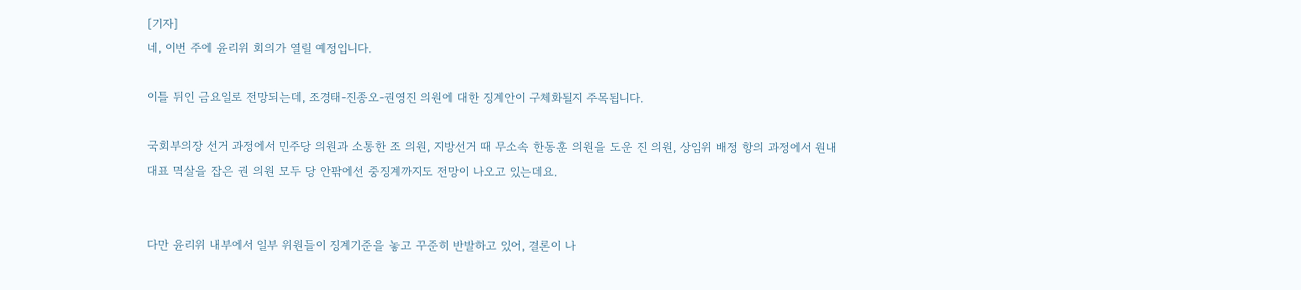[기자]
네, 이번 주에 윤리위 회의가 열릴 예정입니다.

이틀 뒤인 금요일로 전망되는데, 조경태-진종오-권영진 의원에 대한 징계안이 구체화될지 주목됩니다.

국회부의장 선거 과정에서 민주당 의원과 소통한 조 의원, 지방선거 때 무소속 한동훈 의원을 도운 진 의원, 상임위 배정 항의 과정에서 원내대표 멱살을 잡은 권 의원 모두 당 안팎에선 중징계까지도 전망이 나오고 있는데요.


다만 윤리위 내부에서 일부 위원들이 징계기준을 놓고 꾸준히 반발하고 있어, 결론이 나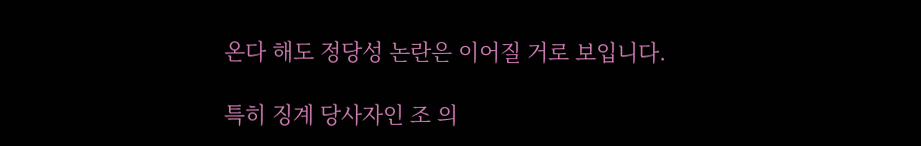온다 해도 정당성 논란은 이어질 거로 보입니다.

특히 징계 당사자인 조 의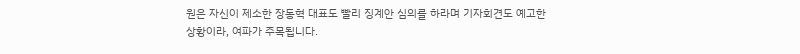원은 자신이 제소한 장동혁 대표도 빨리 징계안 심의를 하라며 기자회견도 예고한 상황이라, 여파가 주목됩니다.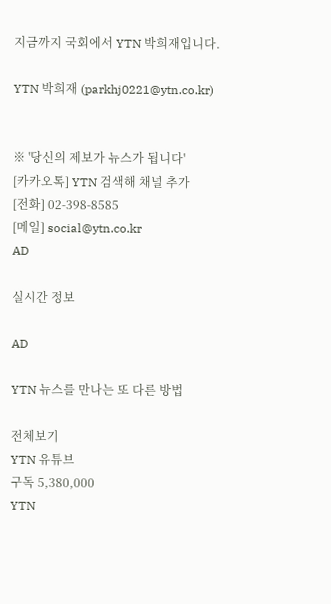지금까지 국회에서 YTN 박희재입니다.

YTN 박희재 (parkhj0221@ytn.co.kr)


※ '당신의 제보가 뉴스가 됩니다'
[카카오톡] YTN 검색해 채널 추가
[전화] 02-398-8585
[메일] social@ytn.co.kr
AD

실시간 정보

AD

YTN 뉴스를 만나는 또 다른 방법

전체보기
YTN 유튜브
구독 5,380,000
YTN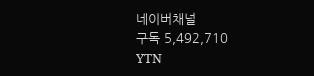네이버채널
구독 5,492,710
YTN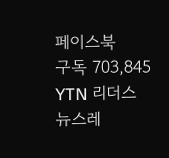페이스북
구독 703,845
YTN 리더스 뉴스레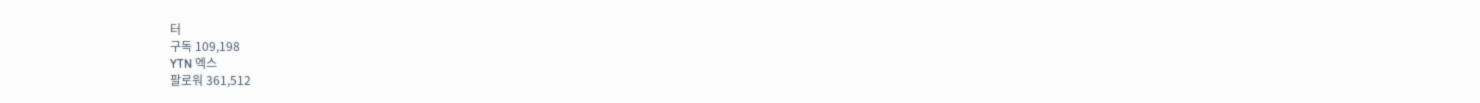터
구독 109,198
YTN 엑스
팔로워 361,512